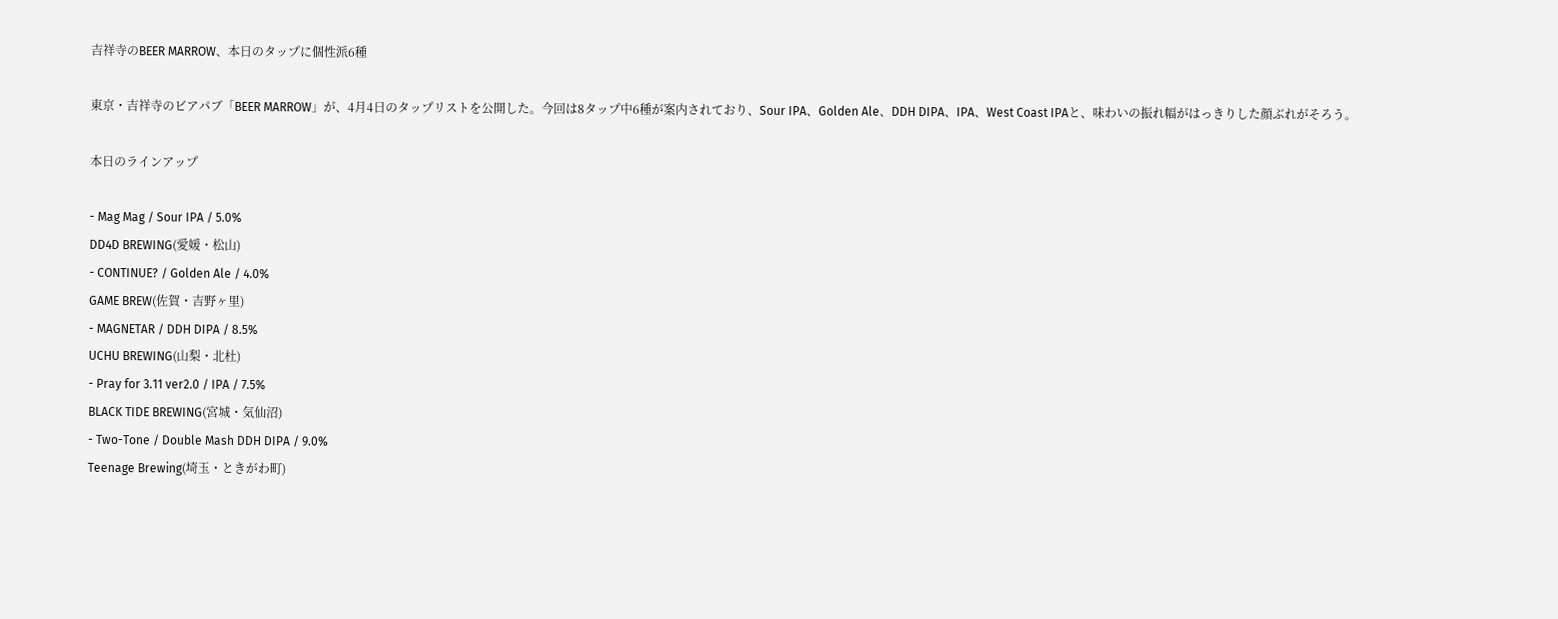吉祥寺のBEER MARROW、本日のタップに個性派6種

東京・吉祥寺のビアパブ「BEER MARROW」が、4月4日のタップリストを公開した。今回は8タップ中6種が案内されており、Sour IPA、Golden Ale、DDH DIPA、IPA、West Coast IPAと、味わいの振れ幅がはっきりした顔ぶれがそろう。

本日のラインアップ

- Mag Mag / Sour IPA / 5.0%
DD4D BREWING(愛媛・松山)
- CONTINUE? / Golden Ale / 4.0%
GAME BREW(佐賀・吉野ヶ里)
- MAGNETAR / DDH DIPA / 8.5%
UCHU BREWING(山梨・北杜)
- Pray for 3.11 ver2.0 / IPA / 7.5%
BLACK TIDE BREWING(宮城・気仙沼)
- Two-Tone / Double Mash DDH DIPA / 9.0%
Teenage Brewing(埼玉・ときがわ町)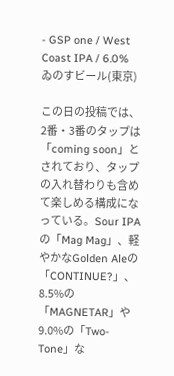- GSP one / West Coast IPA / 6.0%
ゐのすビール(東京)

この日の投稿では、2番・3番のタップは「coming soon」とされており、タップの入れ替わりも含めて楽しめる構成になっている。Sour IPAの「Mag Mag」、軽やかなGolden Aleの「CONTINUE?」、8.5%の「MAGNETAR」や9.0%の「Two-Tone」な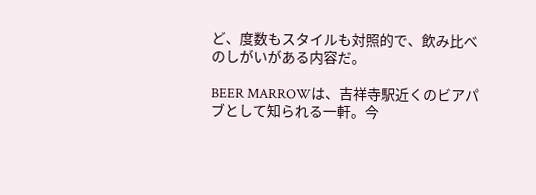ど、度数もスタイルも対照的で、飲み比べのしがいがある内容だ。

BEER MARROWは、吉祥寺駅近くのビアパブとして知られる一軒。今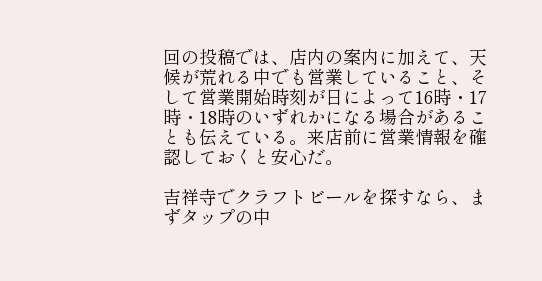回の投稿では、店内の案内に加えて、天候が荒れる中でも営業していること、そして営業開始時刻が日によって16時・17時・18時のいずれかになる場合があることも伝えている。来店前に営業情報を確認しておくと安心だ。

吉祥寺でクラフトビールを探すなら、まずタップの中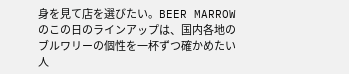身を見て店を選びたい。BEER MARROWのこの日のラインアップは、国内各地のブルワリーの個性を一杯ずつ確かめたい人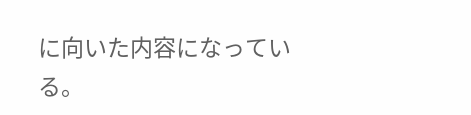に向いた内容になっている。